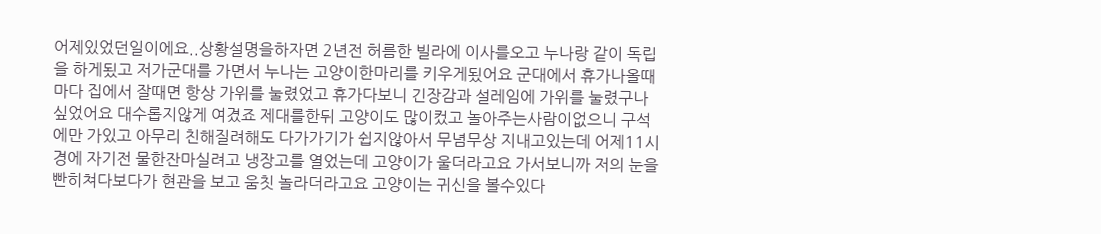어제있었던일이에요..상황설명을하자면 2년전 허름한 빌라에 이사를오고 누나랑 같이 독립을 하게됬고 저가군대를 가면서 누나는 고양이한마리를 키우게됬어요 군대에서 휴가나올때마다 집에서 잘때면 항상 가위를 눌렸었고 휴가다보니 긴장감과 설레임에 가위를 눌렸구나 싶었어요 대수롭지않게 여겼죠 제대를한뒤 고양이도 많이컸고 놀아주는사람이없으니 구석에만 가있고 아무리 친해질려해도 다가가기가 쉽지않아서 무념무상 지내고있는데 어제11시경에 자기전 물한잔마실려고 냉장고를 열었는데 고양이가 울더라고요 가서보니까 저의 눈을 빤히쳐다보다가 현관을 보고 움칫 놀라더라고요 고양이는 귀신을 볼수있다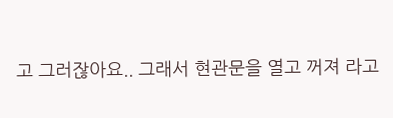고 그러잖아요.. 그래서 현관문을 열고 꺼져 라고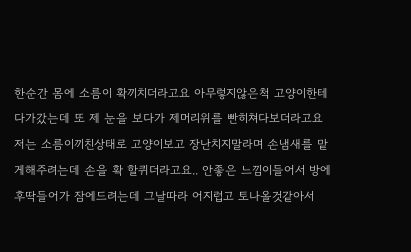한순간 몸에 소름이 확끼치더라고요 아무렇지않은척 고양이한테다가갔는데 또 제 눈을 보다가 제머리위를 빤히쳐다보더라고요 저는 소름이끼친상태로 고양이보고 장난치지말라며 손냄새를 맡게해주려는데 손을 확 할퀴더라고요.. 안좋은 느낌이들어서 방에 후딱들어가 잠에드려는데 그날따라 어지럽고 토나올것같아서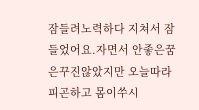잠들려노력하다 지쳐서 잠들었어요.자면서 안좋은꿈은꾸진않았지만 오늘따라 피곤하고 몸이쑤시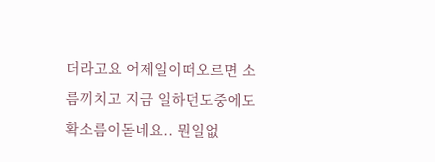더라고요 어제일이떠오르면 소름끼치고 지금 일하던도중에도 확소름이돋네요.. 뭔일없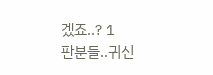겠죠..? 1
판분들..귀신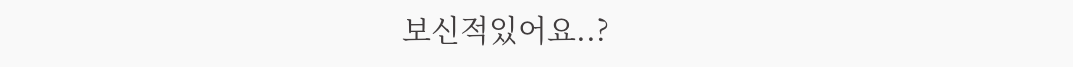보신적있어요..?